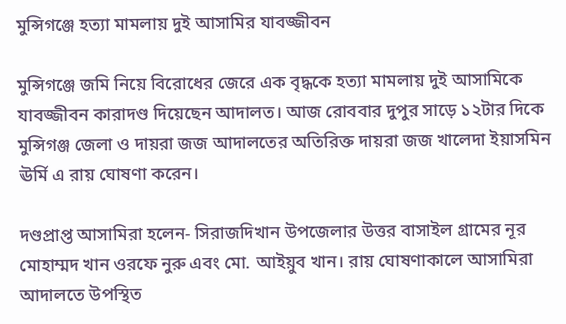মুন্সিগঞ্জে হত্যা মামলায় দুই আসামির যাবজ্জীবন

মুন্সিগঞ্জে জমি নিয়ে বিরোধের জেরে এক বৃদ্ধকে হত্যা মামলায় দুই আসামিকে যাবজ্জীবন কারাদণ্ড দিয়েছেন আদালত। আজ রোববার দুপুর সাড়ে ১২টার দিকে মুন্সিগঞ্জ জেলা ও দায়রা জজ আদালতের অতিরিক্ত দায়রা জজ খালেদা ইয়াসমিন ঊর্মি এ রায় ঘোষণা করেন।

দণ্ডপ্রাপ্ত আসামিরা হলেন- সিরাজদিখান উপজেলার উত্তর বাসাইল গ্রামের নূর মোহাম্মদ খান ওরফে নুরু এবং মো. আইয়ুব খান। রায় ঘোষণাকালে আসামিরা আদালতে উপস্থিত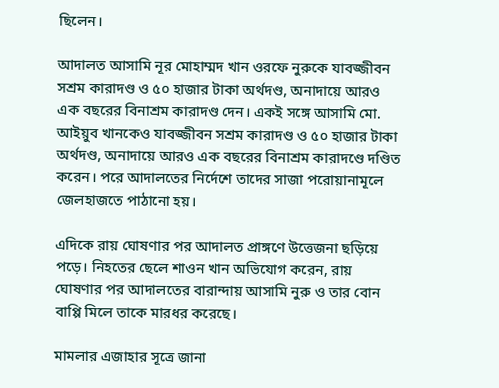ছিলেন।

আদালত আসামি নূর মোহাম্মদ খান ওরফে নুরুকে যাবজ্জীবন সশ্রম কারাদণ্ড ও ৫০ হাজার টাকা অর্থদণ্ড, অনাদায়ে আরও এক বছরের বিনাশ্রম কারাদণ্ড দেন। একই সঙ্গে আসামি মো. আইয়ুব খানকেও যাবজ্জীবন সশ্রম কারাদণ্ড ও ৫০ হাজার টাকা অর্থদণ্ড, অনাদায়ে আরও এক বছরের বিনাশ্রম কারাদণ্ডে দণ্ডিত করেন। পরে আদালতের নির্দেশে তাদের সাজা পরোয়ানামূলে জেলহাজতে পাঠানো হয়।

এদিকে রায় ঘোষণার পর আদালত প্রাঙ্গণে উত্তেজনা ছড়িয়ে পড়ে। নিহতের ছেলে শাওন খান অভিযোগ করেন, রায় ঘোষণার পর আদালতের বারান্দায় আসামি নুরু ও তার বোন বাপ্পি মিলে তাকে মারধর করেছে।

মামলার এজাহার সূত্রে জানা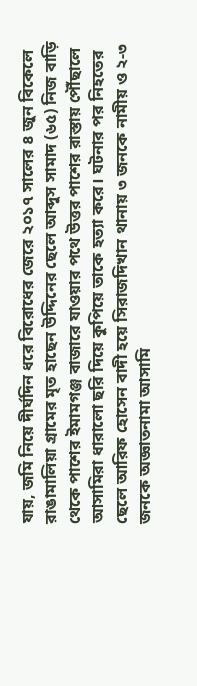যায়, জমি নিয়ে দীর্ঘদিন ধরে বিরোধের জেরে ২০১৭ সালের ৪ জুন বিকেলে রাঙামালিয়া গ্রামের মৃত হাছেন উদ্দিনের ছেলে আব্দুস সামাদ (৬৫) নিজ বাড়ি থেকে পাশের ইমামগঞ্জ বাজারে যাওয়ার পথে উত্তর পাশের রাস্তায় পৌঁছালে আসামিরা ধারালো ছরি দিয়ে কুপিয়ে তাকে হত্যা করে। ঘটনার পর নিহতের ছেলে আরিফ হোসেন বাদী হয়ে সিরাজদিখান থানায় ৩ জনকে নামীয় ও ২-৩ জনকে অজ্ঞাতনামা আসামি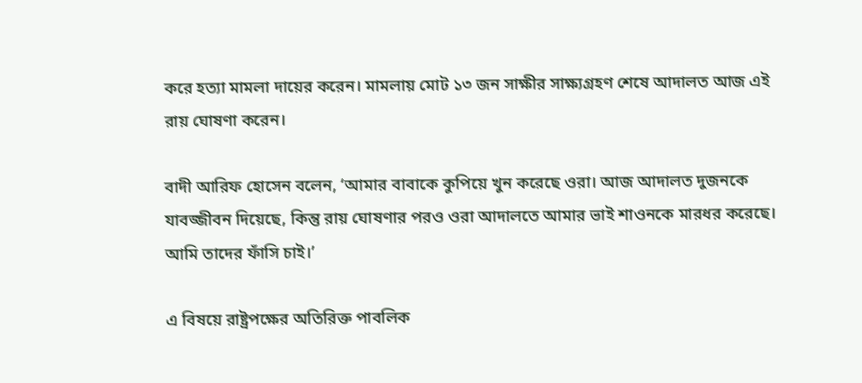করে হত্যা মামলা দায়ের করেন। মামলায় মোট ১৩ জন সাক্ষীর সাক্ষ্যগ্রহণ শেষে আদালত আজ এই রায় ঘোষণা করেন।

বাদী আরিফ হোসেন বলেন, ‘আমার বাবাকে কুপিয়ে খুন করেছে ওরা। আজ আদালত দুজনকে যাবজ্জীবন দিয়েছে, কিন্তু রায় ঘোষণার পরও ওরা আদালতে আমার ভাই শাওনকে মারধর করেছে। আমি তাদের ফাঁসি চাই।’

এ বিষয়ে রাষ্ট্রপক্ষের অতিরিক্ত পাবলিক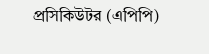প্রসিকিউটর (এপিপি)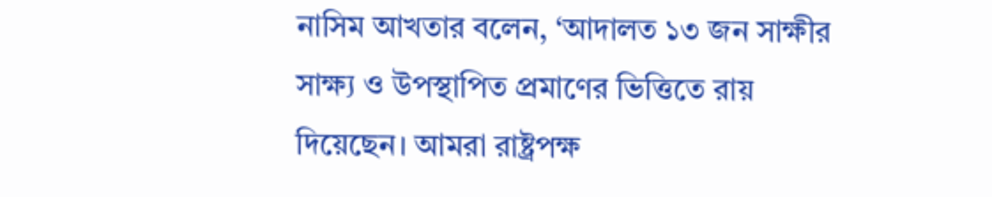নাসিম আখতার বলেন, ‘আদালত ১৩ জন সাক্ষীর সাক্ষ্য ও উপস্থাপিত প্রমাণের ভিত্তিতে রায় দিয়েছেন। আমরা রাষ্ট্রপক্ষ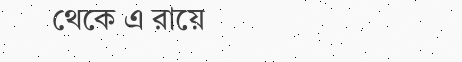থেকে এ রায়ে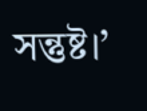সন্তুষ্ট।’